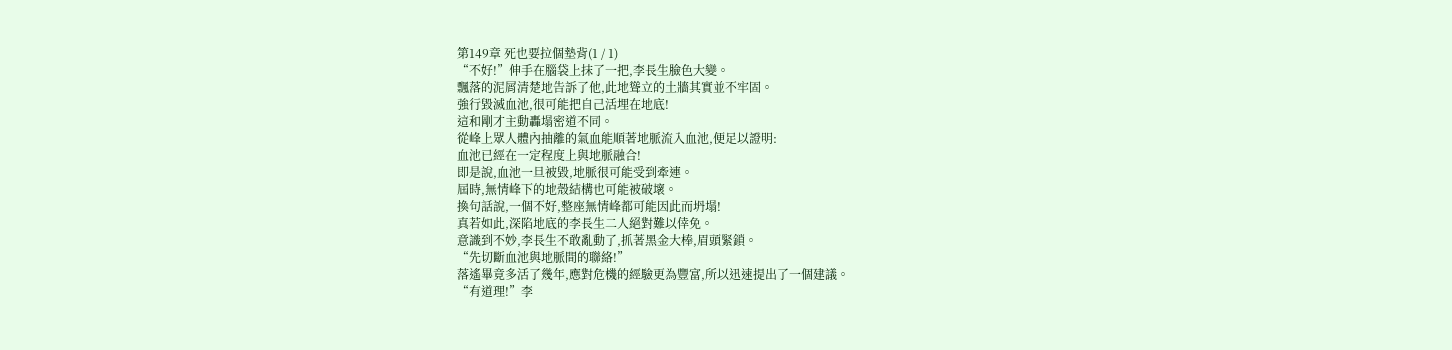第149章 死也要拉個墊背(1 / 1)
“不好!”伸手在腦袋上抹了一把,李長生臉色大變。
飄落的泥屑清楚地告訴了他,此地聳立的土牆其實並不牢固。
強行毀滅血池,很可能把自己活埋在地底!
這和剛才主動轟塌密道不同。
從峰上眾人體內抽離的氣血能順著地脈流入血池,便足以證明:
血池已經在一定程度上與地脈融合!
即是說,血池一旦被毀,地脈很可能受到牽連。
屆時,無情峰下的地殼結構也可能被破壞。
換句話說,一個不好,整座無情峰都可能因此而坍塌!
真若如此,深陷地底的李長生二人絕對難以倖免。
意識到不妙,李長生不敢亂動了,抓著黑金大棒,眉頭緊鎖。
“先切斷血池與地脈間的聯絡!”
落遙畢竟多活了幾年,應對危機的經驗更為豐富,所以迅速提出了一個建議。
“有道理!”李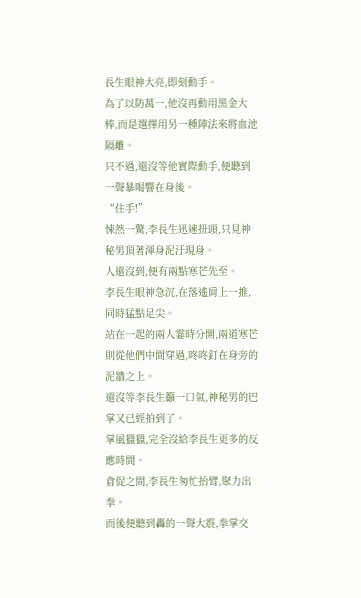長生眼神大亮,即刻動手。
為了以防萬一,他沒再動用黑金大棒,而是選擇用另一種陣法來將血池隔離。
只不過,還沒等他實際動手,便聽到一聲暴喝響在身後。
“住手!”
悚然一驚,李長生迅速扭頭,只見神秘男頂著渾身泥汙現身。
人還沒到,便有兩點寒芒先至。
李長生眼神急沉,在落遙肩上一推,同時猛點足尖。
站在一起的兩人霎時分開,兩道寒芒則從他們中間穿過,咚咚釘在身旁的泥牆之上。
還沒等李長生籲一口氣,神秘男的巴掌又已經拍到了。
掌風獵獵,完全沒給李長生更多的反應時間。
倉促之間,李長生匆忙抬臂,聚力出拳。
而後便聽到轟的一聲大震,拳掌交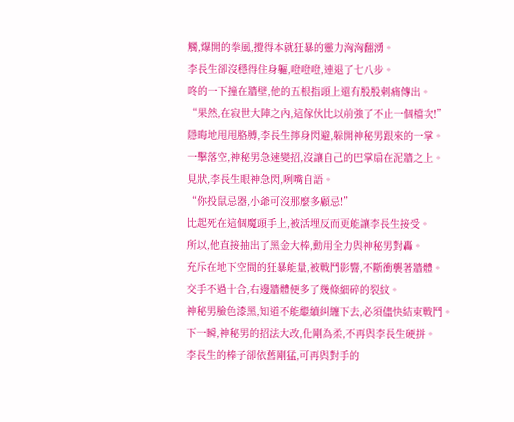觸,爆開的拳風,攪得本就狂暴的靈力洶洶翻湧。
李長生卻沒穩得住身軀,噔噔噔,連退了七八步。
咚的一下撞在牆壁,他的五根指頭上還有股股刺痛傳出。
“果然,在寂世大陣之內,這傢伙比以前強了不止一個檔次!”
隱晦地甩甩胳膊,李長生擰身閃避,躲開神秘男跟來的一掌。
一擊落空,神秘男急速變招,沒讓自己的巴掌扇在泥牆之上。
見狀,李長生眼神急閃,咧嘴自語。
“你投鼠忌器,小爺可沒那麼多顧忌!”
比起死在這個魔頭手上,被活埋反而更能讓李長生接受。
所以,他直接抽出了黑金大棒,動用全力與神秘男對轟。
充斥在地下空間的狂暴能量,被戰鬥影響,不斷衝襲著牆體。
交手不過十合,右邊牆體便多了幾條細碎的裂紋。
神秘男臉色漆黑,知道不能繼續糾纏下去,必須儘快結束戰鬥。
下一瞬,神秘男的招法大改,化剛為柔,不再與李長生硬拼。
李長生的棒子卻依舊剛猛,可再與對手的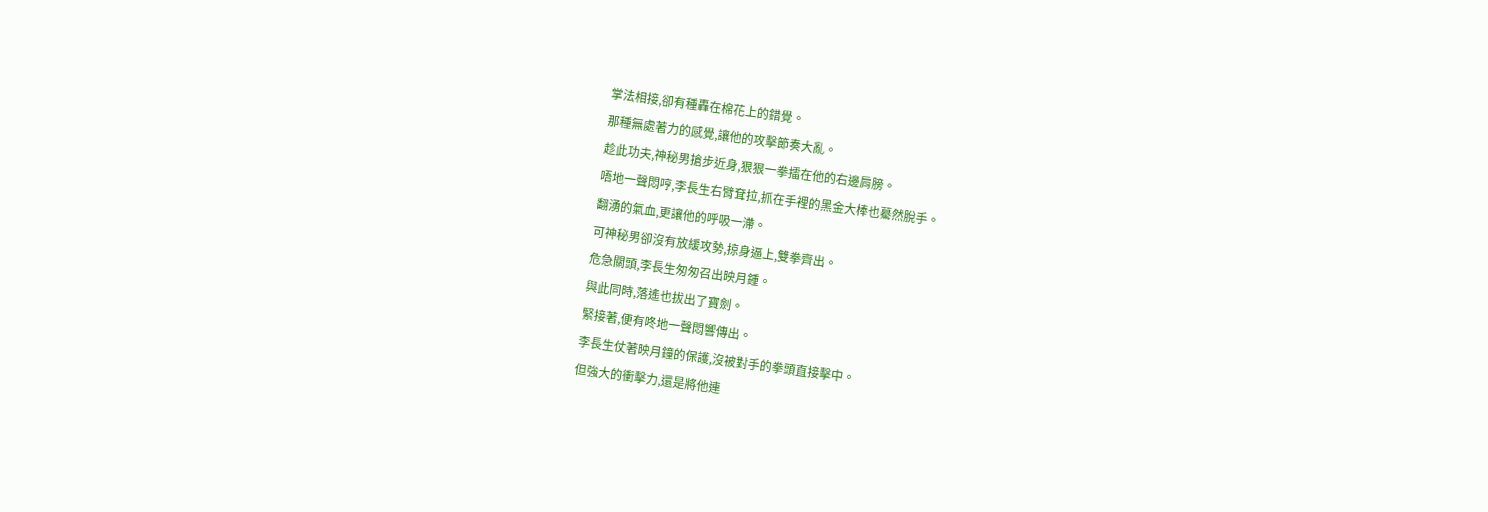掌法相接,卻有種轟在棉花上的錯覺。
那種無處著力的感覺,讓他的攻擊節奏大亂。
趁此功夫,神秘男搶步近身,狠狠一拳擂在他的右邊肩膀。
唔地一聲悶哼,李長生右臂耷拉,抓在手裡的黑金大棒也驀然脫手。
翻湧的氣血,更讓他的呼吸一滯。
可神秘男卻沒有放緩攻勢,掠身逼上,雙拳齊出。
危急關頭,李長生匆匆召出映月鍾。
與此同時,落遙也拔出了寶劍。
緊接著,便有咚地一聲悶響傳出。
李長生仗著映月鐘的保護,沒被對手的拳頭直接擊中。
但強大的衝擊力,還是將他連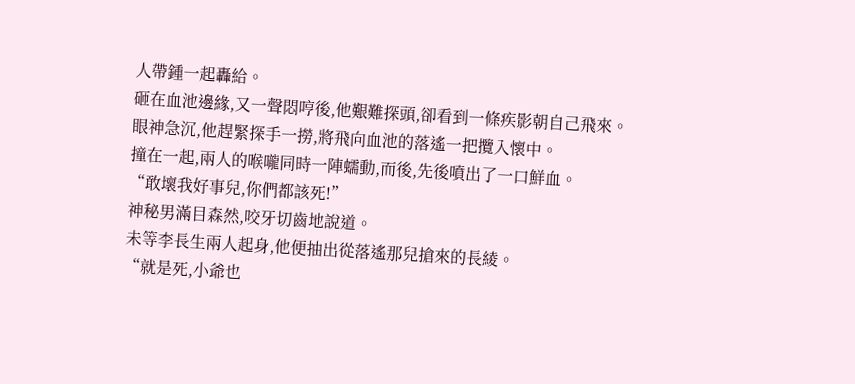人帶鍾一起轟給。
砸在血池邊緣,又一聲悶哼後,他艱難探頭,卻看到一條疾影朝自己飛來。
眼神急沉,他趕緊探手一撈,將飛向血池的落遙一把攬入懷中。
撞在一起,兩人的喉嚨同時一陣蠕動,而後,先後噴出了一口鮮血。
“敢壞我好事兒,你們都該死!”
神秘男滿目森然,咬牙切齒地說道。
未等李長生兩人起身,他便抽出從落遙那兒搶來的長綾。
“就是死,小爺也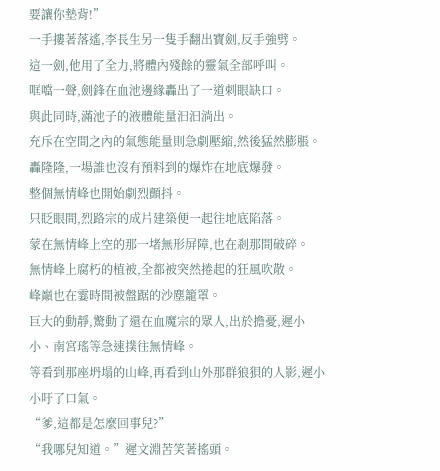要讓你墊背!”
一手摟著落遙,李長生另一隻手翻出寶劍,反手強劈。
這一劍,他用了全力,將體內殘餘的靈氣全部呼叫。
哐噹一聲,劍鋒在血池邊緣轟出了一道刺眼缺口。
與此同時,滿池子的液體能量汩汩淌出。
充斥在空間之內的氣態能量則急劇壓縮,然後猛然膨脹。
轟隆隆,一場誰也沒有預料到的爆炸在地底爆發。
整個無情峰也開始劇烈顫抖。
只眨眼間,烈路宗的成片建築便一起往地底陷落。
蒙在無情峰上空的那一堵無形屏障,也在剎那間破碎。
無情峰上腐朽的植被,全都被突然捲起的狂風吹散。
峰巔也在霎時間被盤踞的沙塵籠罩。
巨大的動靜,驚動了還在血魔宗的眾人,出於擔憂,遲小小、南宮瑤等急速撲往無情峰。
等看到那座坍塌的山峰,再看到山外那群狼狽的人影,遲小小吁了口氣。
“爹,這都是怎麼回事兒?”
“我哪兒知道。”遲文淵苦笑著搖頭。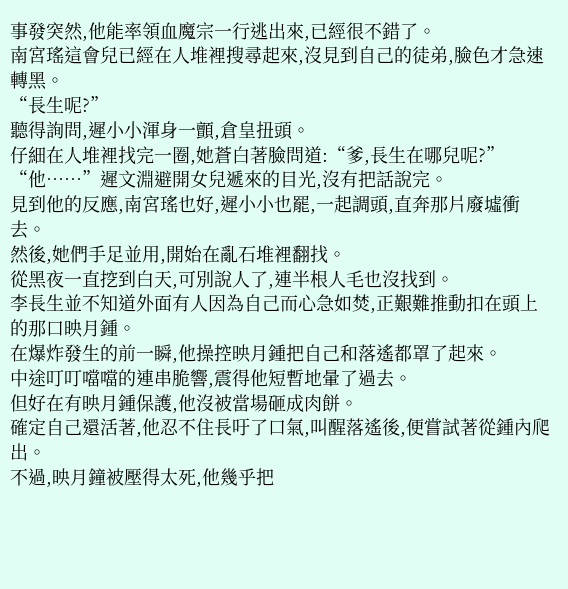事發突然,他能率領血魔宗一行逃出來,已經很不錯了。
南宮瑤這會兒已經在人堆裡搜尋起來,沒見到自己的徒弟,臉色才急速轉黑。
“長生呢?”
聽得詢問,遲小小渾身一顫,倉皇扭頭。
仔細在人堆裡找完一圈,她蒼白著臉問道:“爹,長生在哪兒呢?”
“他……”遲文淵避開女兒遞來的目光,沒有把話說完。
見到他的反應,南宮瑤也好,遲小小也罷,一起調頭,直奔那片廢墟衝去。
然後,她們手足並用,開始在亂石堆裡翻找。
從黑夜一直挖到白天,可別說人了,連半根人毛也沒找到。
李長生並不知道外面有人因為自己而心急如焚,正艱難推動扣在頭上的那口映月鍾。
在爆炸發生的前一瞬,他操控映月鍾把自己和落遙都罩了起來。
中途叮叮噹噹的連串脆響,震得他短暫地暈了過去。
但好在有映月鍾保護,他沒被當場砸成肉餅。
確定自己還活著,他忍不住長吁了口氣,叫醒落遙後,便嘗試著從鍾內爬出。
不過,映月鐘被壓得太死,他幾乎把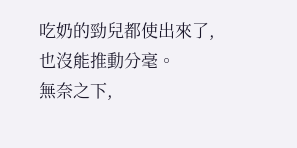吃奶的勁兒都使出來了,也沒能推動分毫。
無奈之下,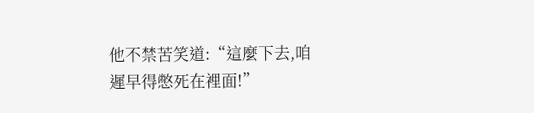他不禁苦笑道:“這麼下去,咱遲早得憋死在裡面!”